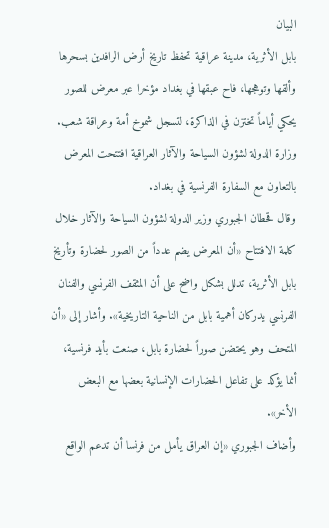البيان
بابل الأثرية، مدينة عراقية تحفظ تاريخ أرض الرافدين بسحرها وألقها وتوهجها، فاح عبقها في بغداد مؤخرا عبر معرض للصور يحكي أياماً تختزن في الذاكرة، لتسجل شموخ أمة وعراقة شعب. وزارة الدولة لشؤون السياحة والآثار العراقية افتتحت المعرض بالتعاون مع السفارة الفرنسية في بغداد.
وقال قحطان الجبوري وزير الدولة لشؤون السياحة والآثار خلال كلمة الافتتاح «أن المعرض يضم عدداً من الصور لحضارة وتأريخ بابل الأثرية، تدلل بشكل واضح على أن المثقف الفرنسي والفنان الفرنسي يدركان أهمية بابل من الناحية التاريخية». وأشار إلى «أن المتحف وهو يحتضن صوراً لحضارة بابل، صنعت بأيد فرنسية، أنما يؤكد على تفاعل الحضارات الإنسانية بعضها مع البعض الأخر».
وأضاف الجبوري «إن العراق يأمل من فرنسا أن تدعم الواقع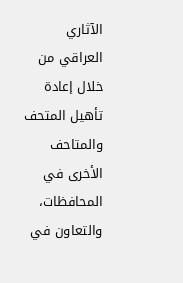الآثاري العراقي من خلال إعادة تأهيل المتحف والمتاحف الأخرى في المحافظات، والتعاون في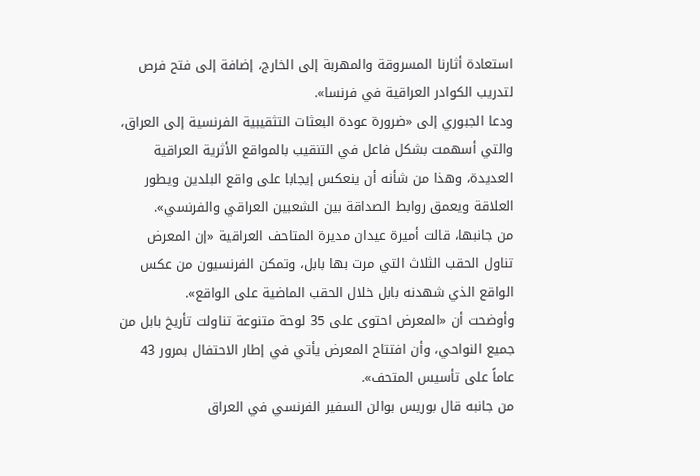استعادة أثارنا المسروقة والمهربة إلى الخارج، إضافة إلى فتح فرص لتدريب الكوادر العراقية في فرنسا».
ودعا الجبوري إلى «ضرورة عودة البعثات التثقيبية الفرنسية إلى العراق، والتي أسهمت بشكل فاعل في التنقيب بالمواقع الأثرية العراقية العديدة، وهذا من شأنه أن ينعكس إيجابا على واقع البلدين ويطور العلاقة ويعمق روابط الصداقة بين الشعبين العراقي والفرنسي».
من جانبها، قالت أميرة عيدان مديرة المتاحف العراقية «إن المعرض تناول الحقب الثلاث التي مرت بها بابل، وتمكن الفرنسيون من عكس الواقع الذي شهدنه بابل خلال الحقب الماضية على الواقع».
وأوضحت أن «المعرض احتوى على 35 لوحة متنوعة تناولت تأريخ بابل من جميع النواحي، وأن افتتاح المعرض يأتي في إطار الاحتفال بمرور 43 عاماً على تأسيس المتحف».
من جانبه قال بوريس بوالن السفير الفرنسي في العراق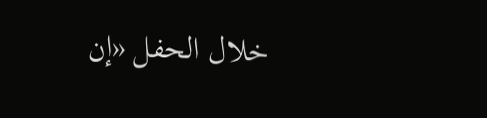خلال الحفل «إن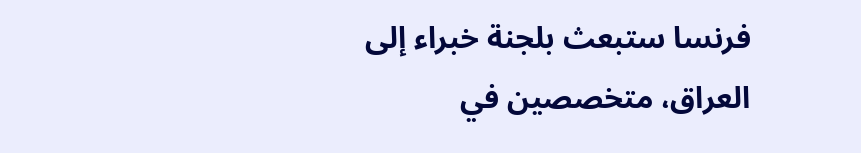فرنسا ستبعث بلجنة خبراء إلى العراق، متخصصين في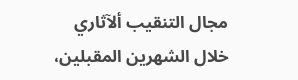مجال التنقيب ألآثاري خلال الشهرين المقبلين،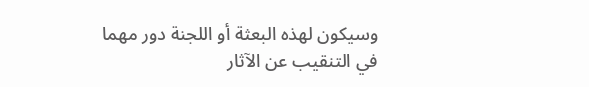وسيكون لهذه البعثة أو اللجنة دور مهما في التنقيب عن الآثار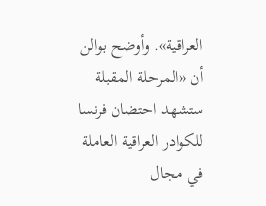العراقية». وأوضح بوالن أن «المرحلة المقبلة ستشهد احتضان فرنسا للكوادر العراقية العاملة في مجال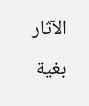الآثار بغية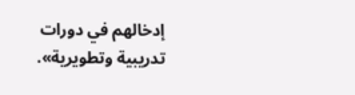إدخالهم في دورات تدريبية وتطويرية».